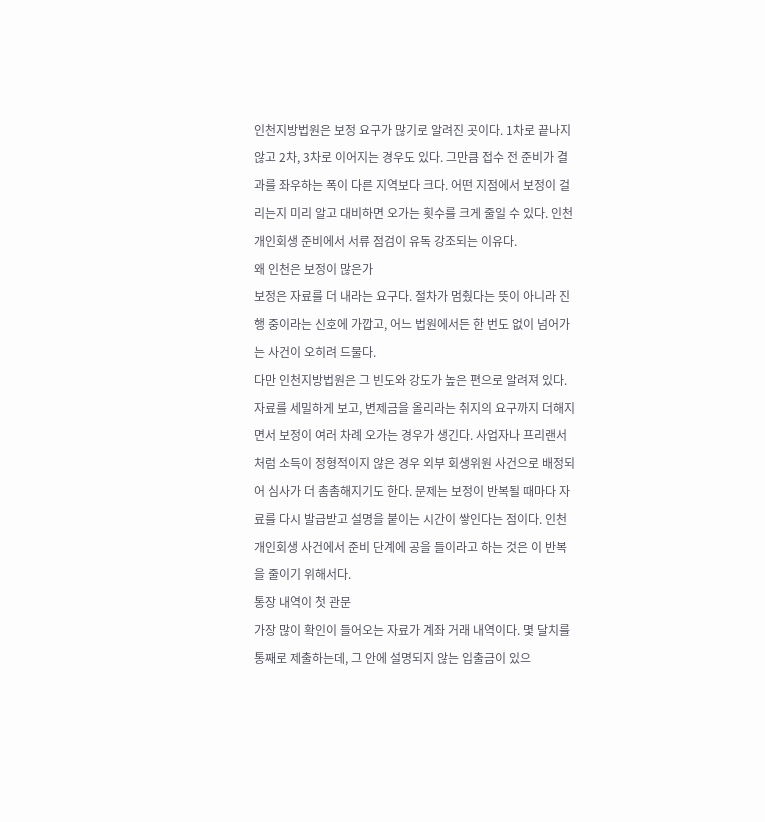인천지방법원은 보정 요구가 많기로 알려진 곳이다. 1차로 끝나지 않고 2차, 3차로 이어지는 경우도 있다. 그만큼 접수 전 준비가 결과를 좌우하는 폭이 다른 지역보다 크다. 어떤 지점에서 보정이 걸리는지 미리 알고 대비하면 오가는 횟수를 크게 줄일 수 있다. 인천개인회생 준비에서 서류 점검이 유독 강조되는 이유다.
왜 인천은 보정이 많은가
보정은 자료를 더 내라는 요구다. 절차가 멈췄다는 뜻이 아니라 진행 중이라는 신호에 가깝고, 어느 법원에서든 한 번도 없이 넘어가는 사건이 오히려 드물다.
다만 인천지방법원은 그 빈도와 강도가 높은 편으로 알려져 있다. 자료를 세밀하게 보고, 변제금을 올리라는 취지의 요구까지 더해지면서 보정이 여러 차례 오가는 경우가 생긴다. 사업자나 프리랜서처럼 소득이 정형적이지 않은 경우 외부 회생위원 사건으로 배정되어 심사가 더 촘촘해지기도 한다. 문제는 보정이 반복될 때마다 자료를 다시 발급받고 설명을 붙이는 시간이 쌓인다는 점이다. 인천개인회생 사건에서 준비 단계에 공을 들이라고 하는 것은 이 반복을 줄이기 위해서다.
통장 내역이 첫 관문
가장 많이 확인이 들어오는 자료가 계좌 거래 내역이다. 몇 달치를 통째로 제출하는데, 그 안에 설명되지 않는 입출금이 있으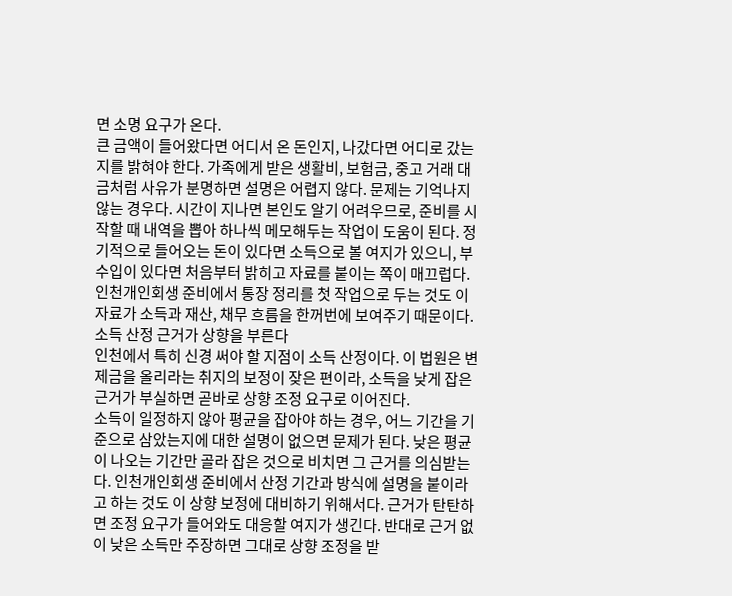면 소명 요구가 온다.
큰 금액이 들어왔다면 어디서 온 돈인지, 나갔다면 어디로 갔는지를 밝혀야 한다. 가족에게 받은 생활비, 보험금, 중고 거래 대금처럼 사유가 분명하면 설명은 어렵지 않다. 문제는 기억나지 않는 경우다. 시간이 지나면 본인도 알기 어려우므로, 준비를 시작할 때 내역을 뽑아 하나씩 메모해두는 작업이 도움이 된다. 정기적으로 들어오는 돈이 있다면 소득으로 볼 여지가 있으니, 부수입이 있다면 처음부터 밝히고 자료를 붙이는 쪽이 매끄럽다. 인천개인회생 준비에서 통장 정리를 첫 작업으로 두는 것도 이 자료가 소득과 재산, 채무 흐름을 한꺼번에 보여주기 때문이다.
소득 산정 근거가 상향을 부른다
인천에서 특히 신경 써야 할 지점이 소득 산정이다. 이 법원은 변제금을 올리라는 취지의 보정이 잦은 편이라, 소득을 낮게 잡은 근거가 부실하면 곧바로 상향 조정 요구로 이어진다.
소득이 일정하지 않아 평균을 잡아야 하는 경우, 어느 기간을 기준으로 삼았는지에 대한 설명이 없으면 문제가 된다. 낮은 평균이 나오는 기간만 골라 잡은 것으로 비치면 그 근거를 의심받는다. 인천개인회생 준비에서 산정 기간과 방식에 설명을 붙이라고 하는 것도 이 상향 보정에 대비하기 위해서다. 근거가 탄탄하면 조정 요구가 들어와도 대응할 여지가 생긴다. 반대로 근거 없이 낮은 소득만 주장하면 그대로 상향 조정을 받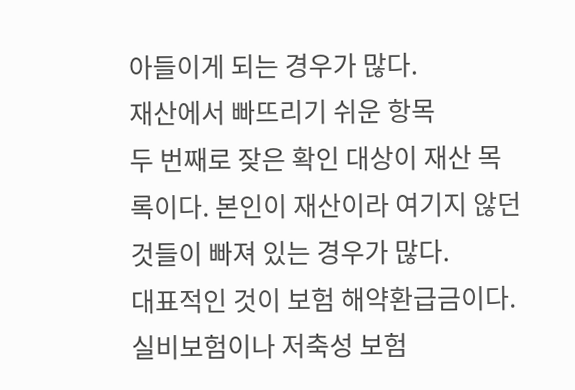아들이게 되는 경우가 많다.
재산에서 빠뜨리기 쉬운 항목
두 번째로 잦은 확인 대상이 재산 목록이다. 본인이 재산이라 여기지 않던 것들이 빠져 있는 경우가 많다.
대표적인 것이 보험 해약환급금이다. 실비보험이나 저축성 보험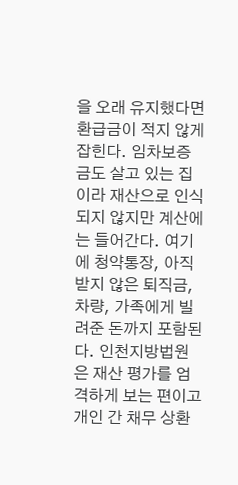을 오래 유지했다면 환급금이 적지 않게 잡힌다. 임차보증금도 살고 있는 집이라 재산으로 인식되지 않지만 계산에는 들어간다. 여기에 청약통장, 아직 받지 않은 퇴직금, 차량, 가족에게 빌려준 돈까지 포함된다. 인천지방법원은 재산 평가를 엄격하게 보는 편이고 개인 간 채무 상환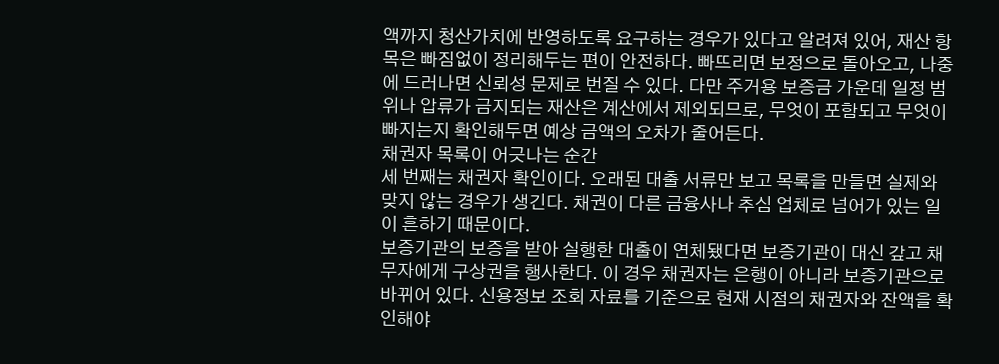액까지 청산가치에 반영하도록 요구하는 경우가 있다고 알려져 있어, 재산 항목은 빠짐없이 정리해두는 편이 안전하다. 빠뜨리면 보정으로 돌아오고, 나중에 드러나면 신뢰성 문제로 번질 수 있다. 다만 주거용 보증금 가운데 일정 범위나 압류가 금지되는 재산은 계산에서 제외되므로, 무엇이 포함되고 무엇이 빠지는지 확인해두면 예상 금액의 오차가 줄어든다.
채권자 목록이 어긋나는 순간
세 번째는 채권자 확인이다. 오래된 대출 서류만 보고 목록을 만들면 실제와 맞지 않는 경우가 생긴다. 채권이 다른 금융사나 추심 업체로 넘어가 있는 일이 흔하기 때문이다.
보증기관의 보증을 받아 실행한 대출이 연체됐다면 보증기관이 대신 갚고 채무자에게 구상권을 행사한다. 이 경우 채권자는 은행이 아니라 보증기관으로 바뀌어 있다. 신용정보 조회 자료를 기준으로 현재 시점의 채권자와 잔액을 확인해야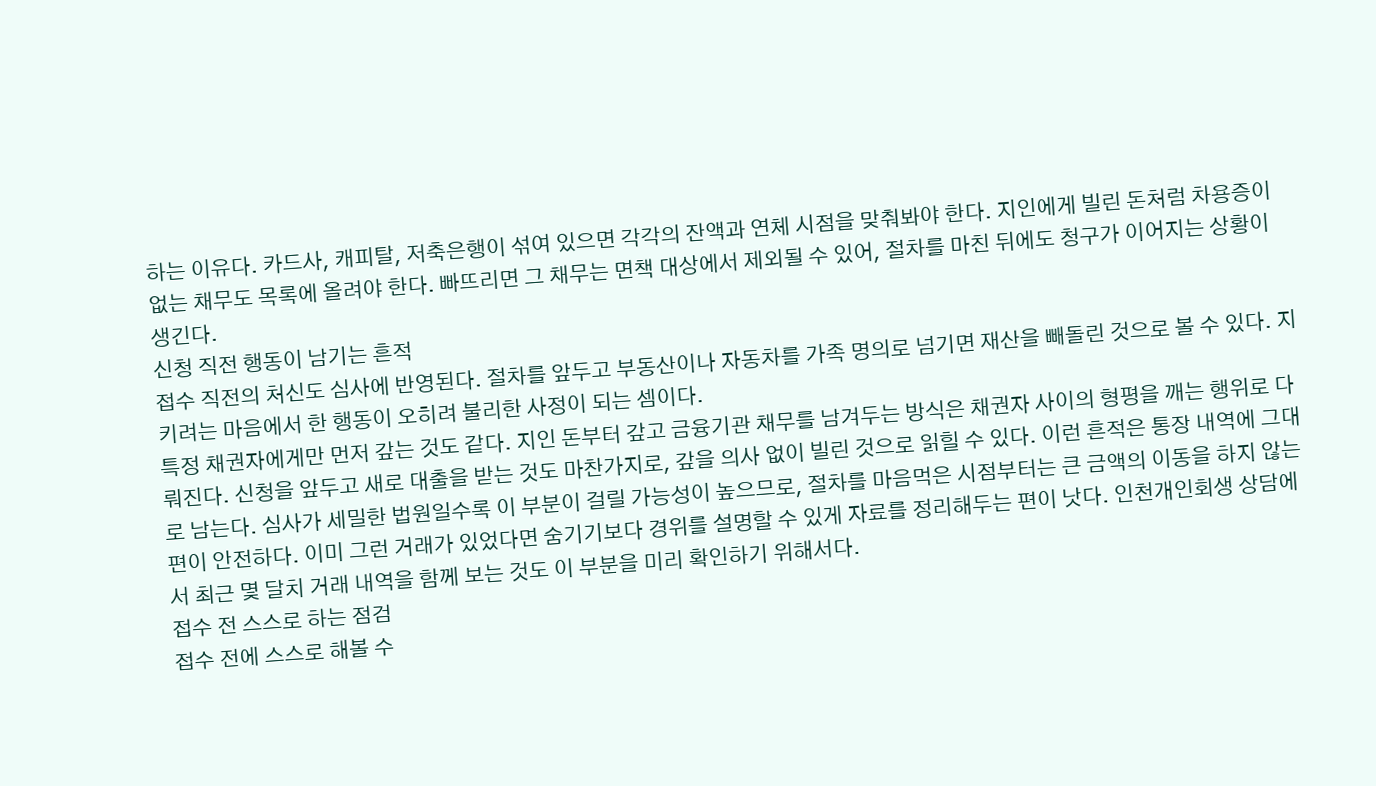하는 이유다. 카드사, 캐피탈, 저축은행이 섞여 있으면 각각의 잔액과 연체 시점을 맞춰봐야 한다. 지인에게 빌린 돈처럼 차용증이 없는 채무도 목록에 올려야 한다. 빠뜨리면 그 채무는 면책 대상에서 제외될 수 있어, 절차를 마친 뒤에도 청구가 이어지는 상황이 생긴다.
신청 직전 행동이 남기는 흔적
접수 직전의 처신도 심사에 반영된다. 절차를 앞두고 부동산이나 자동차를 가족 명의로 넘기면 재산을 빼돌린 것으로 볼 수 있다. 지키려는 마음에서 한 행동이 오히려 불리한 사정이 되는 셈이다.
특정 채권자에게만 먼저 갚는 것도 같다. 지인 돈부터 갚고 금융기관 채무를 남겨두는 방식은 채권자 사이의 형평을 깨는 행위로 다뤄진다. 신청을 앞두고 새로 대출을 받는 것도 마찬가지로, 갚을 의사 없이 빌린 것으로 읽힐 수 있다. 이런 흔적은 통장 내역에 그대로 남는다. 심사가 세밀한 법원일수록 이 부분이 걸릴 가능성이 높으므로, 절차를 마음먹은 시점부터는 큰 금액의 이동을 하지 않는 편이 안전하다. 이미 그런 거래가 있었다면 숨기기보다 경위를 설명할 수 있게 자료를 정리해두는 편이 낫다. 인천개인회생 상담에서 최근 몇 달치 거래 내역을 함께 보는 것도 이 부분을 미리 확인하기 위해서다.
접수 전 스스로 하는 점검
접수 전에 스스로 해볼 수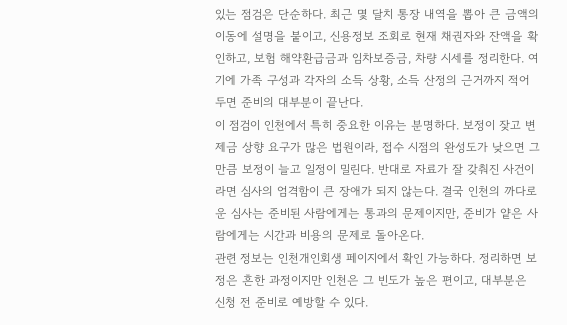있는 점검은 단순하다. 최근 몇 달치 통장 내역을 뽑아 큰 금액의 이동에 설명을 붙이고, 신용정보 조회로 현재 채권자와 잔액을 확인하고, 보험 해약환급금과 임차보증금, 차량 시세를 정리한다. 여기에 가족 구성과 각자의 소득 상황, 소득 산정의 근거까지 적어두면 준비의 대부분이 끝난다.
이 점검이 인천에서 특히 중요한 이유는 분명하다. 보정이 잦고 변제금 상향 요구가 많은 법원이라, 접수 시점의 완성도가 낮으면 그만큼 보정이 늘고 일정이 밀린다. 반대로 자료가 잘 갖춰진 사건이라면 심사의 엄격함이 큰 장애가 되지 않는다. 결국 인천의 까다로운 심사는 준비된 사람에게는 통과의 문제이지만, 준비가 얕은 사람에게는 시간과 비용의 문제로 돌아온다.
관련 정보는 인천개인회생 페이지에서 확인 가능하다. 정리하면 보정은 흔한 과정이지만 인천은 그 빈도가 높은 편이고, 대부분은 신청 전 준비로 예방할 수 있다.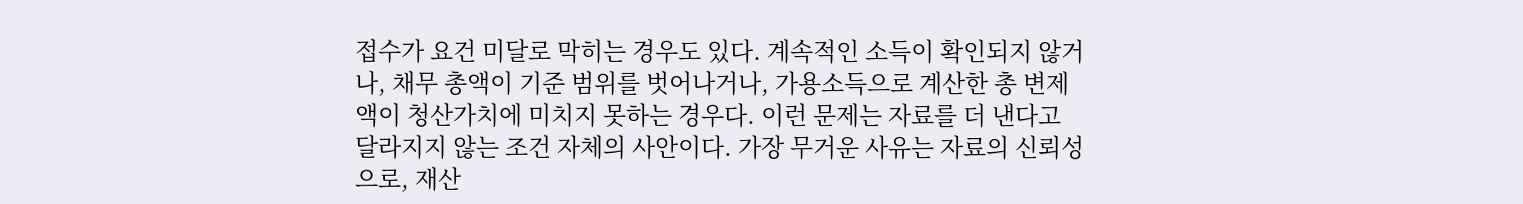접수가 요건 미달로 막히는 경우도 있다. 계속적인 소득이 확인되지 않거나, 채무 총액이 기준 범위를 벗어나거나, 가용소득으로 계산한 총 변제액이 청산가치에 미치지 못하는 경우다. 이런 문제는 자료를 더 낸다고 달라지지 않는 조건 자체의 사안이다. 가장 무거운 사유는 자료의 신뢰성으로, 재산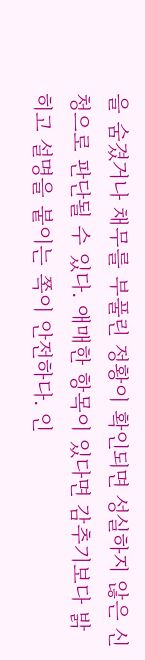을 숨겼거나 채무를 부풀린 정황이 확인되면 성실하지 않은 신청으로 판단될 수 있다. 애매한 항목이 있다면 감추기보다 밝히고 설명을 붙이는 쪽이 안전하다. 인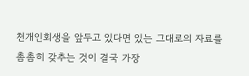천개인회생을 앞두고 있다면 있는 그대로의 자료를 촘촘히 갖추는 것이 결국 가장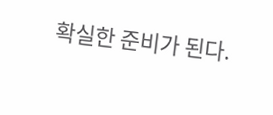확실한 준비가 된다.